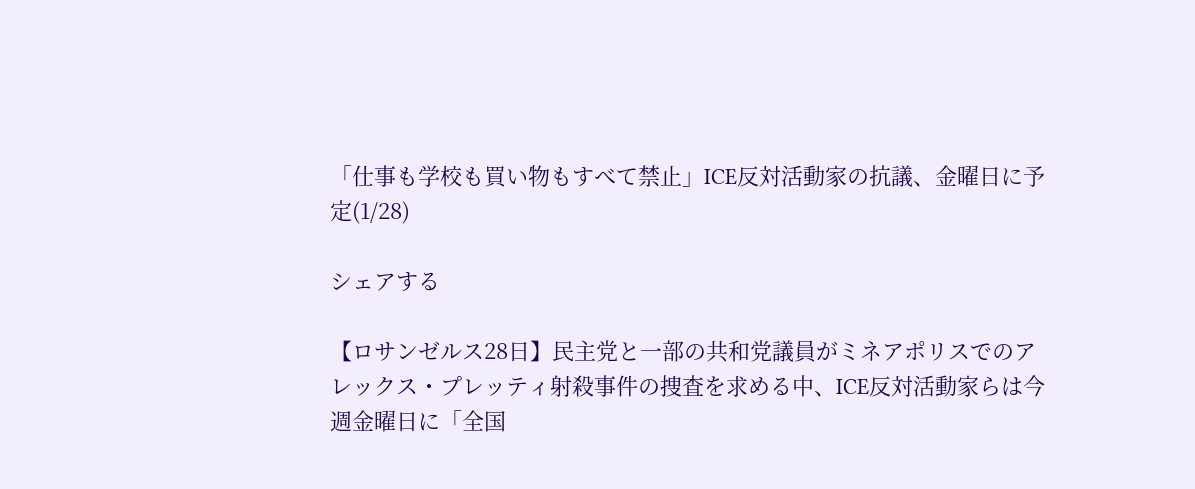「仕事も学校も買い物もすべて禁止」ICE反対活動家の抗議、金曜日に予定(1/28)

シェアする

【ロサンゼルス28日】民主党と一部の共和党議員がミネアポリスでのアレックス・プレッティ射殺事件の捜査を求める中、ICE反対活動家らは今週金曜日に「全国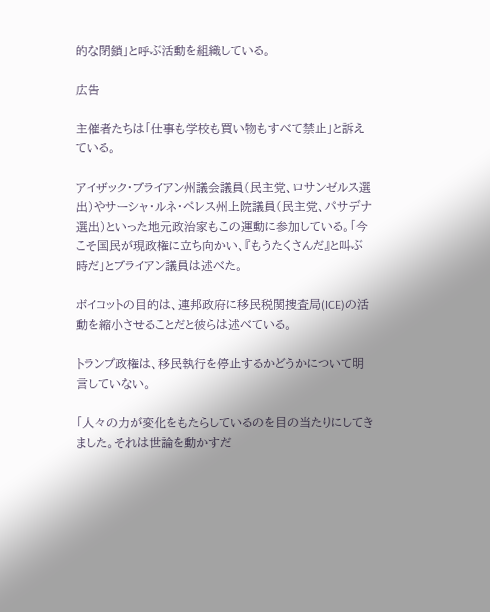的な閉鎖」と呼ぶ活動を組織している。

広告

主催者たちは「仕事も学校も買い物もすべて禁止」と訴えている。

アイザック・ブライアン州議会議員(民主党、ロサンゼルス選出)やサーシャ・ルネ・ペレス州上院議員(民主党、パサデナ選出)といった地元政治家もこの運動に参加している。「今こそ国民が現政権に立ち向かい、『もうたくさんだ』と叫ぶ時だ」とブライアン議員は述べた。

ボイコットの目的は、連邦政府に移民税関捜査局(ICE)の活動を縮小させることだと彼らは述べている。

トランプ政権は、移民執行を停止するかどうかについて明言していない。

「人々の力が変化をもたらしているのを目の当たりにしてきました。それは世論を動かすだ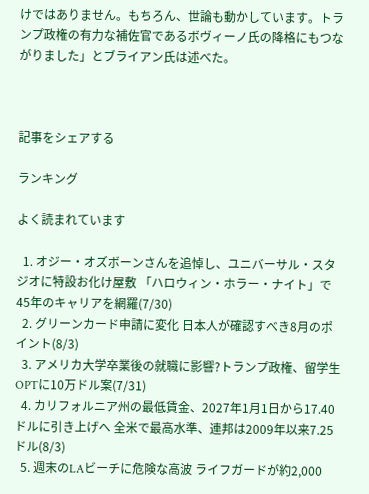けではありません。もちろん、世論も動かしています。トランプ政権の有力な補佐官であるボヴィーノ氏の降格にもつながりました」とブライアン氏は述べた。



記事をシェアする

ランキング

よく読まれています

  1. オジー・オズボーンさんを追悼し、ユニバーサル・スタジオに特設お化け屋敷 「ハロウィン・ホラー・ナイト」で45年のキャリアを網羅(7/30)
  2. グリーンカード申請に変化 日本人が確認すべき8月のポイント(8/3)
  3. アメリカ大学卒業後の就職に影響?トランプ政権、留学生OPTに10万ドル案(7/31)
  4. カリフォルニア州の最低賃金、2027年1月1日から17.40ドルに引き上げへ 全米で最高水準、連邦は2009年以来7.25ドル(8/3)
  5. 週末のLAビーチに危険な高波 ライフガードが約2,000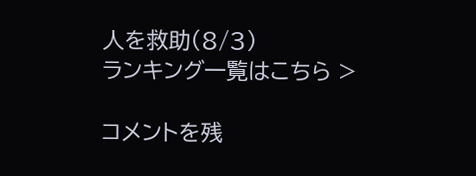人を救助(8/3)
ランキング一覧はこちら >

コメントを残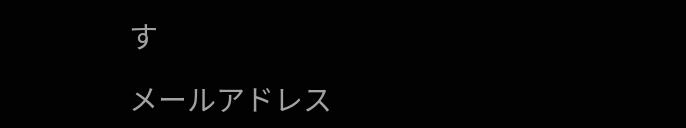す

メールアドレス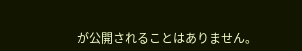が公開されることはありません。